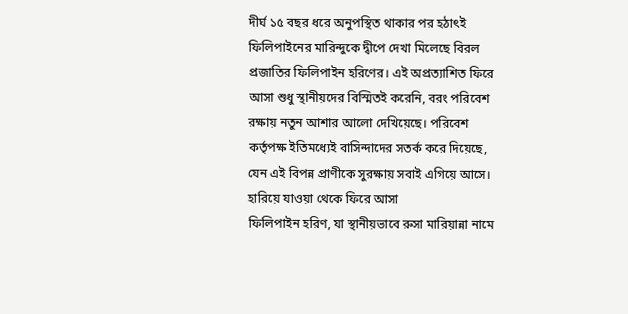দীর্ঘ ১৫ বছর ধরে অনুপস্থিত থাকার পর হঠাৎই ফিলিপাইনের মারিন্দুকে দ্বীপে দেখা মিলেছে বিরল প্রজাতির ফিলিপাইন হরিণের। এই অপ্রত্যাশিত ফিরে আসা শুধু স্থানীয়দের বিস্মিতই করেনি, বরং পরিবেশ রক্ষায় নতুন আশার আলো দেখিয়েছে। পরিবেশ কর্তৃপক্ষ ইতিমধ্যেই বাসিন্দাদের সতর্ক করে দিয়েছে, যেন এই বিপন্ন প্রাণীকে সুরক্ষায় সবাই এগিয়ে আসে।
হারিয়ে যাওয়া থেকে ফিরে আসা
ফিলিপাইন হরিণ, যা স্থানীয়ভাবে রুসা মারিয়ান্না নামে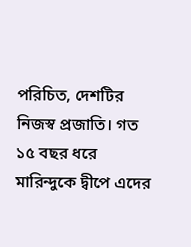পরিচিত, দেশটির নিজস্ব প্রজাতি। গত ১৫ বছর ধরে মারিন্দুকে দ্বীপে এদের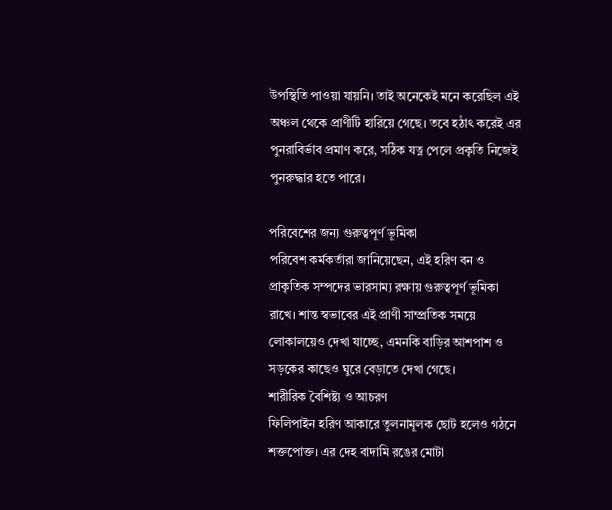উপস্থিতি পাওয়া যায়নি। তাই অনেকেই মনে করেছিল এই অঞ্চল থেকে প্রাণীটি হারিয়ে গেছে। তবে হঠাৎ করেই এর পুনরাবির্ভাব প্রমাণ করে, সঠিক যত্ন পেলে প্রকৃতি নিজেই পুনরুদ্ধার হতে পারে।

পরিবেশের জন্য গুরুত্বপূর্ণ ভূমিকা
পরিবেশ কর্মকর্তারা জানিয়েছেন, এই হরিণ বন ও প্রাকৃতিক সম্পদের ভারসাম্য রক্ষায় গুরুত্বপূর্ণ ভূমিকা রাখে। শান্ত স্বভাবের এই প্রাণী সাম্প্রতিক সময়ে লোকালয়েও দেখা যাচ্ছে, এমনকি বাড়ির আশপাশ ও সড়কের কাছেও ঘুরে বেড়াতে দেখা গেছে।
শারীরিক বৈশিষ্ট্য ও আচরণ
ফিলিপাইন হরিণ আকারে তুলনামূলক ছোট হলেও গঠনে শক্তপোক্ত। এর দেহ বাদামি রঙের মোটা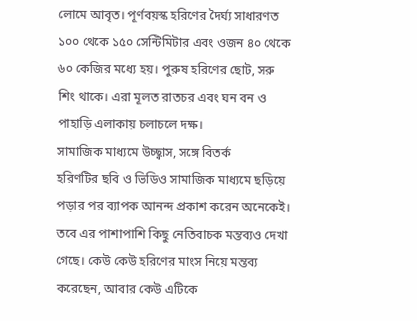লোমে আবৃত। পূর্ণবয়স্ক হরিণের দৈর্ঘ্য সাধারণত ১০০ থেকে ১৫০ সেন্টিমিটার এবং ওজন ৪০ থেকে ৬০ কেজির মধ্যে হয়। পুরুষ হরিণের ছোট, সরু শিং থাকে। এরা মূলত রাতচর এবং ঘন বন ও পাহাড়ি এলাকায় চলাচলে দক্ষ।
সামাজিক মাধ্যমে উচ্ছ্বাস, সঙ্গে বিতর্ক
হরিণটির ছবি ও ভিডিও সামাজিক মাধ্যমে ছড়িয়ে পড়ার পর ব্যাপক আনন্দ প্রকাশ করেন অনেকেই। তবে এর পাশাপাশি কিছু নেতিবাচক মন্তব্যও দেখা গেছে। কেউ কেউ হরিণের মাংস নিয়ে মন্তব্য করেছেন, আবার কেউ এটিকে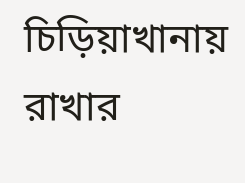চিড়িয়াখানায় রাখার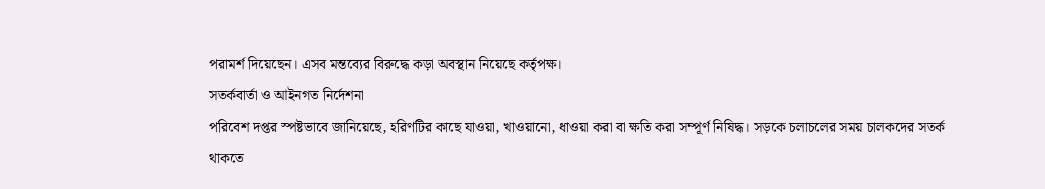পরামর্শ দিয়েছেন। এসব মন্তব্যের বিরুদ্ধে কড়া অবস্থান নিয়েছে কর্তৃপক্ষ।
সতর্কবার্তা ও আইনগত নির্দেশনা
পরিবেশ দপ্তর স্পষ্টভাবে জানিয়েছে, হরিণটির কাছে যাওয়া, খাওয়ানো, ধাওয়া করা বা ক্ষতি করা সম্পূর্ণ নিষিদ্ধ। সড়কে চলাচলের সময় চালকদের সতর্ক থাকতে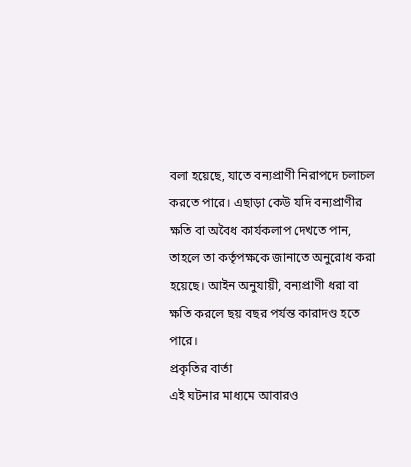বলা হয়েছে, যাতে বন্যপ্রাণী নিরাপদে চলাচল করতে পারে। এছাড়া কেউ যদি বন্যপ্রাণীর ক্ষতি বা অবৈধ কার্যকলাপ দেখতে পান, তাহলে তা কর্তৃপক্ষকে জানাতে অনুরোধ করা হয়েছে। আইন অনুযায়ী, বন্যপ্রাণী ধরা বা ক্ষতি করলে ছয় বছর পর্যন্ত কারাদণ্ড হতে পারে।
প্রকৃতির বার্তা
এই ঘটনার মাধ্যমে আবারও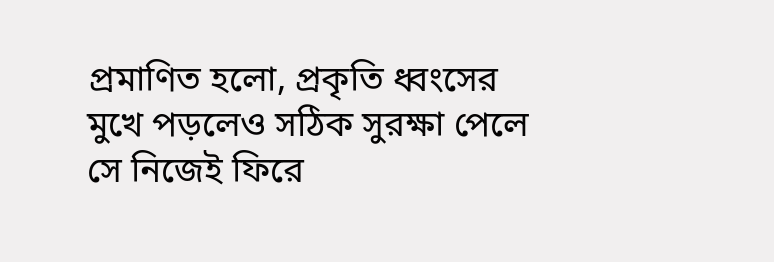প্রমাণিত হলো, প্রকৃতি ধ্বংসের মুখে পড়লেও সঠিক সুরক্ষা পেলে সে নিজেই ফিরে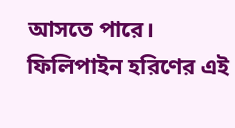আসতে পারে। ফিলিপাইন হরিণের এই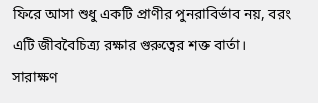ফিরে আসা শুধু একটি প্রাণীর পুনরাবির্ভাব নয়, বরং এটি জীববৈচিত্র্য রক্ষার গুরুত্বের শক্ত বার্তা।
সারাক্ষণ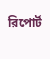রিপোর্ট